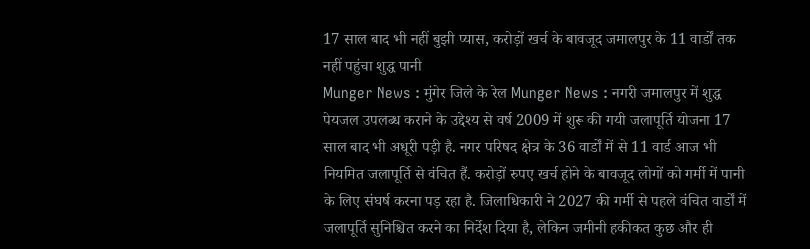17 साल बाद भी नहीं बुझी प्यास, करोड़ों खर्च के बावजूद जमालपुर के 11 वार्डों तक नहीं पहुंचा शुद्ध पानी
Munger News : मुंगेर जिले के रेल Munger News : नगरी जमालपुर में शुद्ध पेयजल उपलब्ध कराने के उद्देश्य से वर्ष 2009 में शुरू की गयी जलापूर्ति योजना 17 साल बाद भी अधूरी पड़ी है. नगर परिषद क्षेत्र के 36 वार्डों में से 11 वार्ड आज भी नियमित जलापूर्ति से वंचित हैं. करोड़ों रुपए खर्च होने के बावजूद लोगों को गर्मी में पानी के लिए संघर्ष करना पड़ रहा है. जिलाधिकारी ने 2027 की गर्मी से पहले वंचित वार्डों में जलापूर्ति सुनिश्चित करने का निर्देश दिया है, लेकिन जमीनी हकीकत कुछ और ही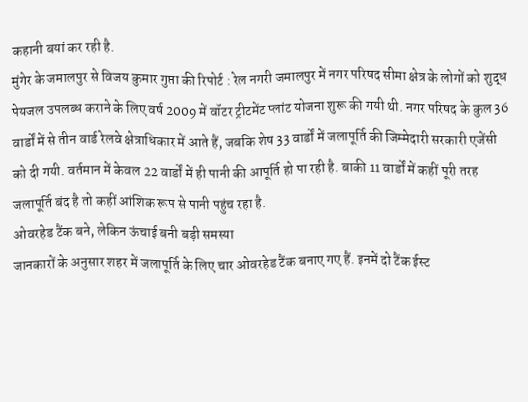कहानी बयां कर रही है.
मुंगेर के जमालपुर से विजय कुमार गुप्ता की रिपोर्ट : रेल नगरी जमालपुर में नगर परिषद सीमा क्षेत्र के लोगों को शुद्ध पेयजल उपलब्ध कराने के लिए वर्ष 2009 में वॉटर ट्रीटमेंट प्लांट योजना शुरू की गयी थी. नगर परिषद के कुल 36 वार्डों में से तीन वार्ड रेलवे क्षेत्राधिकार में आते हैं, जबकि शेष 33 वार्डों में जलापूर्ति की जिम्मेदारी सरकारी एजेंसी को दी गयी. वर्तमान में केवल 22 वार्डों में ही पानी की आपूर्ति हो पा रही है. बाकी 11 वार्डों में कहीं पूरी तरह जलापूर्ति बंद है तो कहीं आंशिक रूप से पानी पहुंच रहा है.
ओवरहेड टैंक बने, लेकिन ऊंचाई बनी बड़ी समस्या
जानकारों के अनुसार शहर में जलापूर्ति के लिए चार ओवरहेड टैंक बनाए गए हैं. इनमें दो टैंक ईस्ट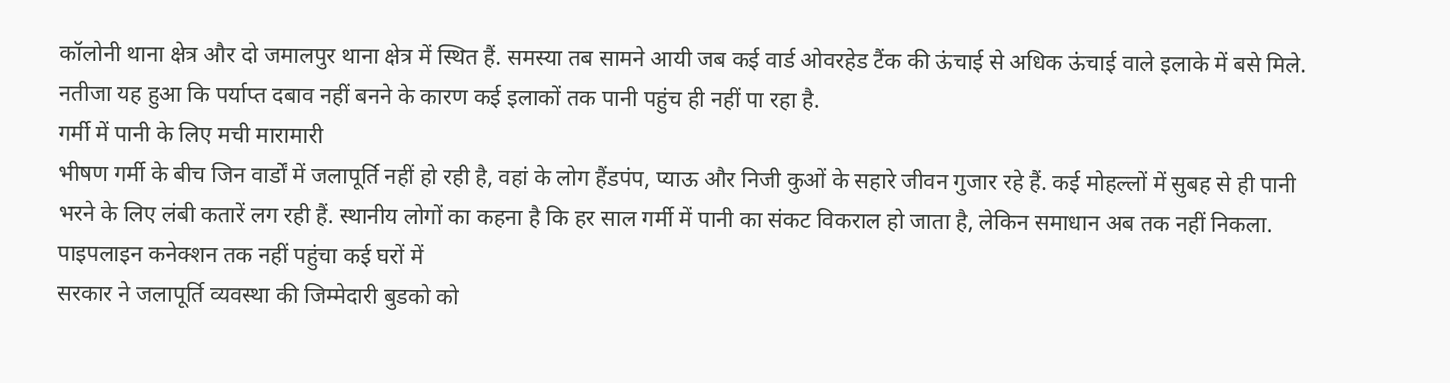कॉलोनी थाना क्षेत्र और दो जमालपुर थाना क्षेत्र में स्थित हैं. समस्या तब सामने आयी जब कई वार्ड ओवरहेड टैंक की ऊंचाई से अधिक ऊंचाई वाले इलाके में बसे मिले. नतीजा यह हुआ कि पर्याप्त दबाव नहीं बनने के कारण कई इलाकों तक पानी पहुंच ही नहीं पा रहा है.
गर्मी में पानी के लिए मची मारामारी
भीषण गर्मी के बीच जिन वार्डों में जलापूर्ति नहीं हो रही है, वहां के लोग हैंडपंप, प्याऊ और निजी कुओं के सहारे जीवन गुजार रहे हैं. कई मोहल्लों में सुबह से ही पानी भरने के लिए लंबी कतारें लग रही हैं. स्थानीय लोगों का कहना है कि हर साल गर्मी में पानी का संकट विकराल हो जाता है, लेकिन समाधान अब तक नहीं निकला.
पाइपलाइन कनेक्शन तक नहीं पहुंचा कई घरों में
सरकार ने जलापूर्ति व्यवस्था की जिम्मेदारी बुडको को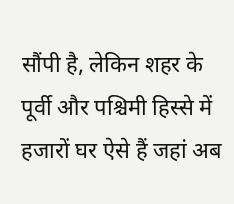सौंपी है, लेकिन शहर के पूर्वी और पश्चिमी हिस्से में हजारों घर ऐसे हैं जहां अब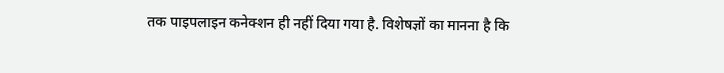तक पाइपलाइन कनेक्शन ही नहीं दिया गया है. विशेषज्ञों का मानना है कि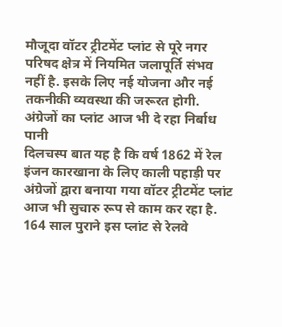मौजूदा वॉटर ट्रीटमेंट प्लांट से पूरे नगर परिषद क्षेत्र में नियमित जलापूर्ति संभव नहीं है. इसके लिए नई योजना और नई तकनीकी व्यवस्था की जरूरत होगी.
अंग्रेजों का प्लांट आज भी दे रहा निर्बाध पानी
दिलचस्प बात यह है कि वर्ष 1862 में रेल इंजन कारखाना के लिए काली पहाड़ी पर अंग्रेजों द्वारा बनाया गया वॉटर ट्रीटमेंट प्लांट आज भी सुचारु रूप से काम कर रहा है. 164 साल पुराने इस प्लांट से रेलवे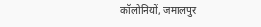कॉलोनियों, जमालपुर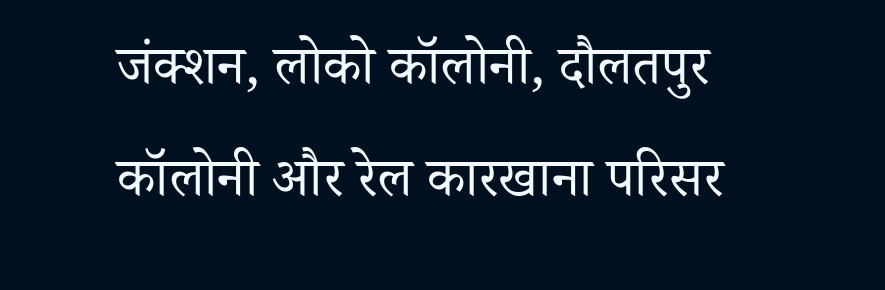जंक्शन, लोको कॉलोनी, दौलतपुर कॉलोनी और रेल कारखाना परिसर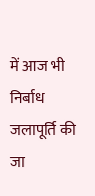में आज भी निर्बाध जलापूर्ति की जा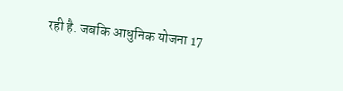रही है. जबकि आधुनिक योजना 17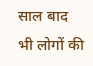साल बाद भी लोगों की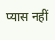प्यास नहीं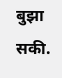बुझा सकी.